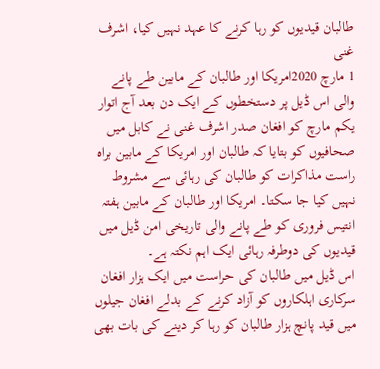طالبان قیدیوں کو رہا کرنے کا عہد نہیں کیا، اشرف غنی
1 مارچ 2020امریکا اور طالبان کے مابین طے پانے والی اس ڈیل پر دستخطوں کے ایک دن بعد آج اتوار یکم مارچ کو افغان صدر اشرف غنی نے کابل میں صحافیوں کو بتایا کہ طالبان اور امریکا کے مابین براہ راست مذاکرات کو طالبان کی رہائی سے مشروط نہیں کیا جا سکتا۔ امریکا اور طالبان کے مابین ہفتہ انتیس فروری کو طے پانے والی تاریخی امن ڈیل میں قیدیوں کی دوطرفہ رہائی ایک اہم نکتہ ہے۔
اس ڈیل میں طالبان کی حراست میں ایک ہزار افغان سرکاری اہلکاروں کو آزاد کرنے کے بدلے افغان جیلوں میں قید پانچ ہزار طالبان کو رہا کر دینے کی بات بھی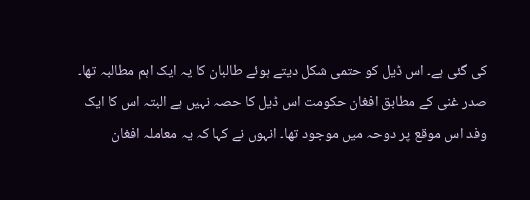کی گئی ہے۔ اس ڈیل کو حتمی شکل دیتے ہوئے طالبان کا یہ ایک اہم مطالبہ تھا۔
صدر غنی کے مطابق افغان حکومت اس ڈیل کا حصہ نہیں ہے البتہ اس کا ایک وفد اس موقع پر دوحہ میں موجود تھا۔ انہوں نے کہا کہ یہ معاملہ افغان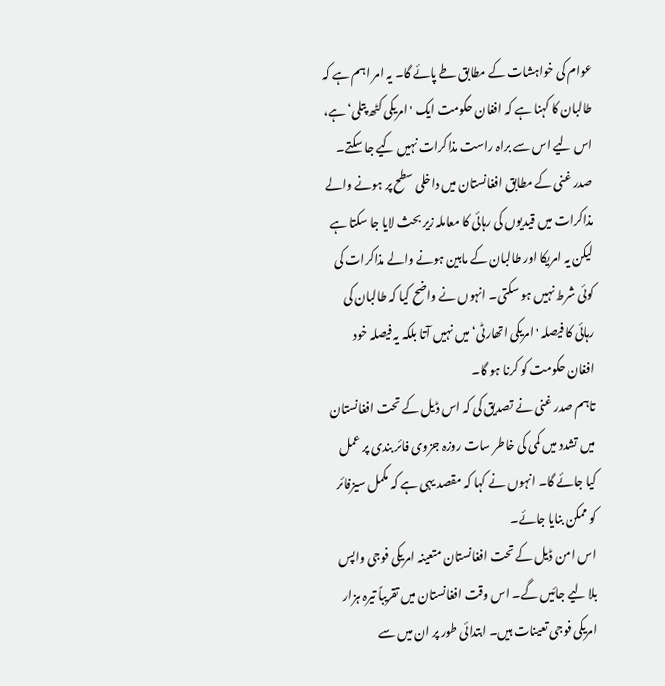عوام کی خواہشات کے مطابق طے پائے گا۔ یہ امر اہم ہے کہ طالبان کا کہنا ہے کہ افغان حکومت ایک 'امریکی کٹھ پتلی‘ ہے، اس لیے اس سے براہ راست مذاکرات نہیں کیے جا سکتے۔
صدر غنی کے مطابق افغانستان میں داخلی سطح پر ہونے والے مذاکرات میں قیدیوں کی رہائی کا معاملہ زیر بحث لایا جا سکتا ہے لیکن یہ امریکا اور طالبان کے مابین ہونے والے مذاکرات کی کوئی شرط نہیں ہو سکتی۔ انہوں نے واضح کیا کہ طالبان کی رہائی کا فیصلہ 'امریکی اتھارٹی‘ میں نہیں آتا بلکہ یہ فیصلہ خود افغان حکومت کو کرنا ہو گا۔
تاہم صدر غنی نے تصدیق کی کہ اس ڈیل کے تحت افغانستان میں تشدد میں کمی کی خاطر سات روزہ جزوی فائر بندی پر عمل کیا جائے گا۔ انہوں نے کہا کہ مقصد یہی ہے کہ مکمل سیزفائر کو ممکن بنایا جائے۔
اس امن ڈیل کے تحت افغانستان متعینہ امریکی فوجی واپس بلا لیے جائیں گے۔ اس وقت افغانستان میں تقریباً تیرہ ہزار امریکی فوجی تعینات ہیں۔ ابتدائی طور پر ان میں سے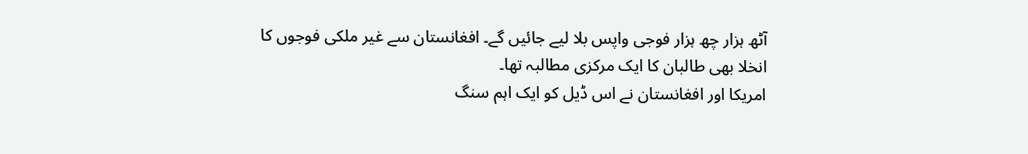آٹھ ہزار چھ ہزار فوجی واپس بلا لیے جائیں گے۔ افغانستان سے غیر ملکی فوجوں کا انخلا بھی طالبان کا ایک مرکزی مطالبہ تھا۔
امریکا اور افغانستان نے اس ڈیل کو ایک اہم سنگ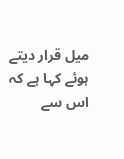میل قرار دیتے ہوئے کہا ہے کہ اس سے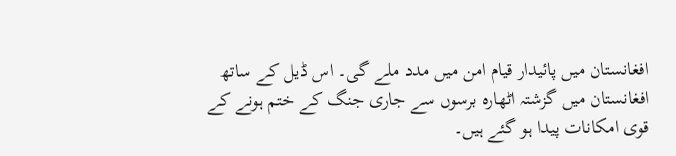افغانستان میں پائیدار قیام امن میں مدد ملے گی۔ اس ڈیل کے ساتھ افغانستان میں گزشتہ اٹھارہ برسوں سے جاری جنگ کے ختم ہونے کے قوی امکانات پیدا ہو گئے ہیں۔